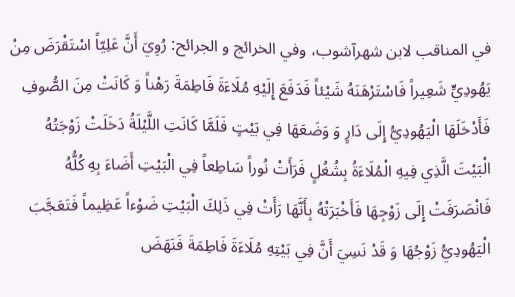في المناقب لابن شهرآشوب، وفي الخرائج و الجرائح: رُوِيَ أَنَّ عَلِيّاً اسْتَقْرَضَ مِنْ يَهُودِيٍّ شَعِيراً فَاسْتَرْهَنَهُ شَيْئاً فَدَفَعَ إِلَيْهِ مُلَاءَةَ فَاطِمَةَ رَهْناً وَ كَانَتْ مِنَ الصُّوفِ فَأَدْخَلَهَا الْيَهُودِيُّ إِلَى دَارٍ وَ وَضَعَهَا فِي بَيْتٍ فَلَمَّا كَانَتِ اللَّيْلَةُ دَخَلَتْ زَوْجَتُهُ الْبَيْتَ الَّذِي فِيهِ الْمُلَاءَةُ بِشُغُلٍ فَرَأَتْ نُوراً سَاطِعاً فِي الْبَيْتِ أَضَاءَ بِهِ كُلُّهُ فَانْصَرَفَتْ إِلَى زَوْجِهَا فَأَخْبَرَتْهُ بِأَنَّهَا رَأَتْ فِي ذَلِكَ الْبَيْتِ ضَوْءاً عَظِيماً فَتَعَجَّبَ الْيَهُودِيُّ زَوْجُهَا وَ قَدْ نَسِيَ أَنَّ فِي بَيْتِهِ مُلَاءَةَ فَاطِمَةَ فَنَهَضَ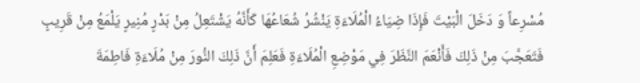مُسْرِعاً وَ دَخَلَ الْبَيْتَ فَإِذَا ضِيَاءُ الْمُلَاءَةِ يَنْشُرُ شُعَاعُهَا كَأَنَّهُ يَشْتَعِلُ مِنْ بَدْرٍ مُنِيرٍ يَلْمَعُ مِنْ قَرِيبٍ فَتَعَجَّبَ مِنْ ذَلِكَ فَأَنْعَمَ النَّظَرَ فِي مَوْضِعِ الْمُلَاءَةِ فَعَلِمَ أَنَّ ذَلِكَ النُّورَ مِنْ مُلَاءَةِ فَاطِمَةَ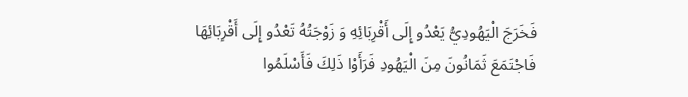فَخَرَجَ الْيَهُودِيُّ يَعْدُو إِلَى أَقْرِبَائِهِ وَ زَوْجَتُهُ تَعْدُو إِلَى أَقْرِبَائِهَا فَاجْتَمَعَ ثَمَانُونَ مِنَ الْيَهُودِ فَرَأَوْا ذَلِكَ فَأَسْلَمُوا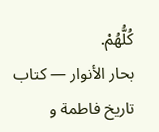كُلُّهُمْ.
بحار الأنوار — كتاب تاريخ فاطمة و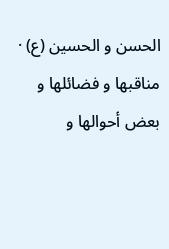الحسن و الحسين (ع) · مناقبها و فضائلها و بعض أحوالها و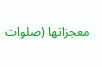معجزاتها (صلوات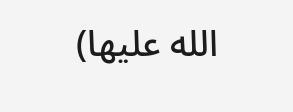الله عليها)